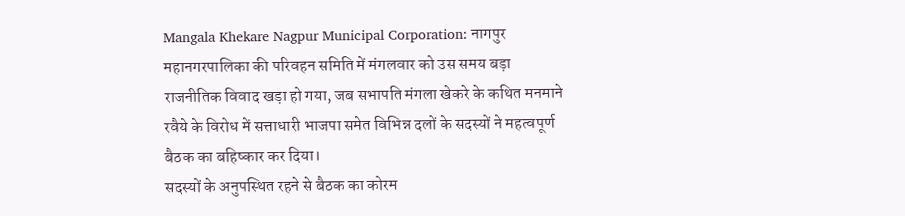Mangala Khekare Nagpur Municipal Corporation: नागपुर महानगरपालिका की परिवहन समिति में मंगलवार को उस समय बड़ा राजनीतिक विवाद खड़ा हो गया, जब सभापति मंगला खेकरे के कथित मनमाने रवैये के विरोध में सत्ताधारी भाजपा समेत विभिन्न दलों के सदस्यों ने महत्वपूर्ण बैठक का बहिष्कार कर दिया।
सदस्यों के अनुपस्थित रहने से बैठक का कोरम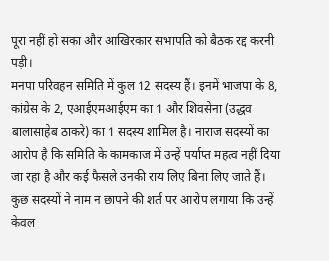पूरा नहीं हो सका और आखिरकार सभापति को बैठक रद्द करनी पड़ी।
मनपा परिवहन समिति में कुल 12 सदस्य हैं। इनमें भाजपा के 8, कांग्रेस के 2, एआईएमआईएम का 1 और शिवसेना (उद्धव बालासाहेब ठाकरे) का 1 सदस्य शामिल है। नाराज सदस्यों का आरोप है कि समिति के कामकाज में उन्हें पर्याप्त महत्व नहीं दिया जा रहा है और कई फैसले उनकी राय लिए बिना लिए जाते हैं।
कुछ सदस्यों ने नाम न छापने की शर्त पर आरोप लगाया कि उन्हें केवल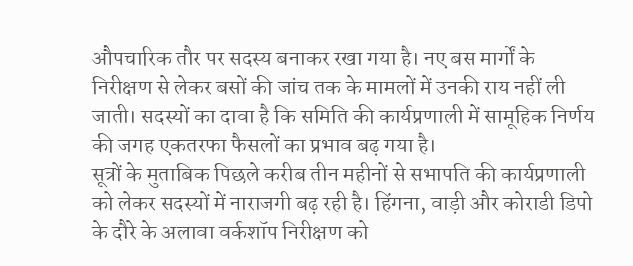औपचारिक तौर पर सदस्य बनाकर रखा गया है। नए बस मार्गों के निरीक्षण से लेकर बसों की जांच तक के मामलों में उनकी राय नहीं ली जाती। सदस्यों का दावा है कि समिति की कार्यप्रणाली में सामूहिक निर्णय की जगह एकतरफा फैसलों का प्रभाव बढ़ गया है।
सूत्रों के मुताबिक पिछले करीब तीन महीनों से सभापति की कार्यप्रणाली को लेकर सदस्यों में नाराजगी बढ़ रही है। हिंगना, वाड़ी और कोराडी डिपो के दौरे के अलावा वर्कशॉप निरीक्षण को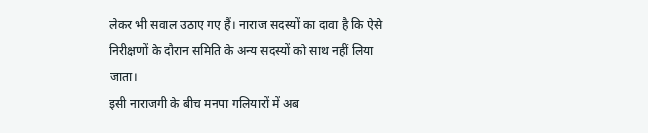लेकर भी सवाल उठाए गए हैं। नाराज सदस्यों का दावा है कि ऐसे निरीक्षणों के दौरान समिति के अन्य सदस्यों को साथ नहीं लिया जाता।
इसी नाराजगी के बीच मनपा गलियारों में अब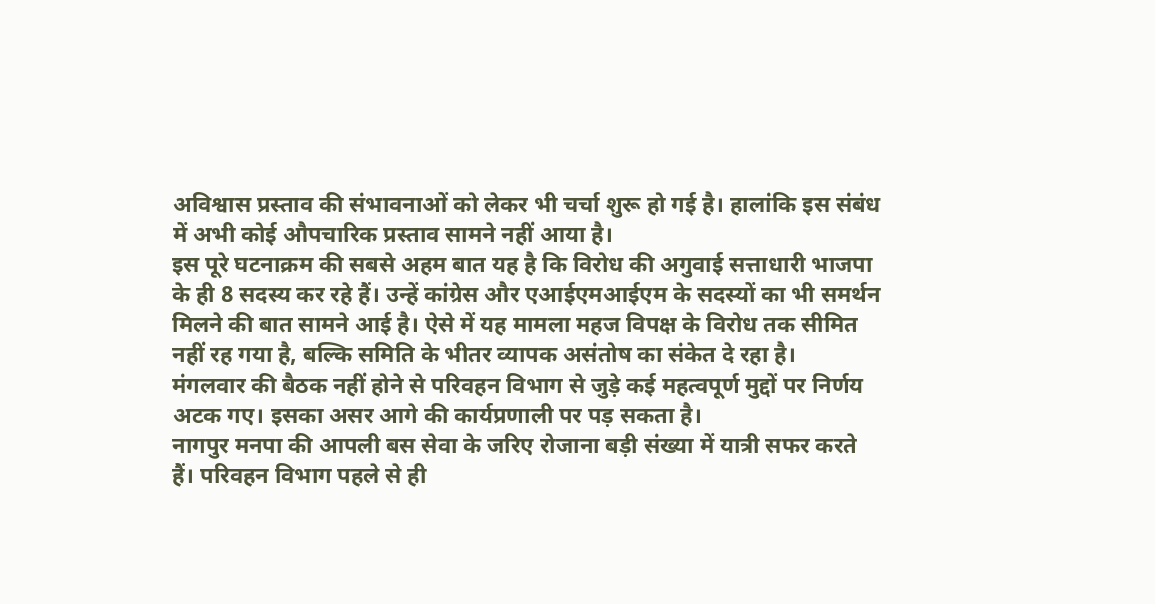अविश्वास प्रस्ताव की संभावनाओं को लेकर भी चर्चा शुरू हो गई है। हालांकि इस संबंध में अभी कोई औपचारिक प्रस्ताव सामने नहीं आया है।
इस पूरे घटनाक्रम की सबसे अहम बात यह है कि विरोध की अगुवाई सत्ताधारी भाजपा के ही 8 सदस्य कर रहे हैं। उन्हें कांग्रेस और एआईएमआईएम के सदस्यों का भी समर्थन मिलने की बात सामने आई है। ऐसे में यह मामला महज विपक्ष के विरोध तक सीमित नहीं रह गया है, बल्कि समिति के भीतर व्यापक असंतोष का संकेत दे रहा है।
मंगलवार की बैठक नहीं होने से परिवहन विभाग से जुड़े कई महत्वपूर्ण मुद्दों पर निर्णय अटक गए। इसका असर आगे की कार्यप्रणाली पर पड़ सकता है।
नागपुर मनपा की आपली बस सेवा के जरिए रोजाना बड़ी संख्या में यात्री सफर करते हैं। परिवहन विभाग पहले से ही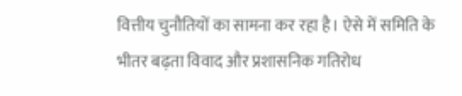वित्तीय चुनौतियों का सामना कर रहा है। ऐसे में समिति के भीतर बढ़ता विवाद और प्रशासनिक गतिरोध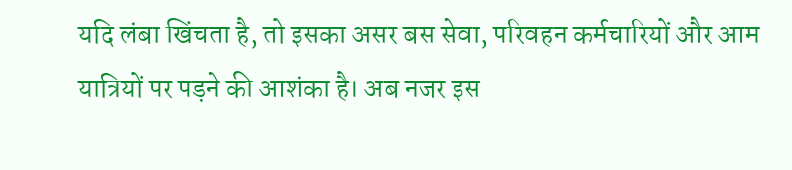यदि लंबा खिंचता है, तो इसका असर बस सेवा, परिवहन कर्मचारियों और आम यात्रियों पर पड़ने की आशंका है। अब नजर इस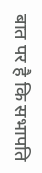बात पर है कि सभापति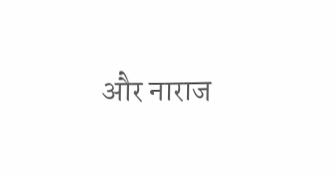और नाराज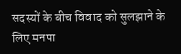सदस्यों के बीच विवाद को सुलझाने के लिए मनपा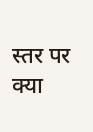स्तर पर क्या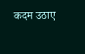कदम उठाए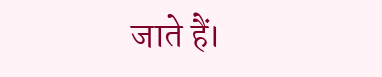जाते हैं।